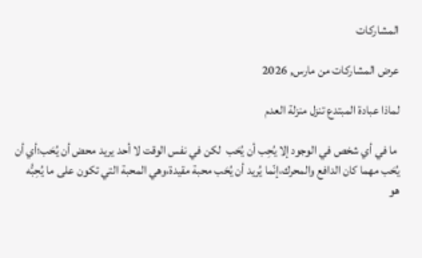المشاركات

عرض المشاركات من مارس, 2026

لماذا عبادة المبتدع تنزل منزلة العدم

 ما في أي شخص في الوجود إلا يُحِب أن يُحَب  لكن في نفس الوقت لا أحد يريد محض أن يُحَب؛أي أن يُحَب مهما كان الدافع والمحرك،إنّما يُريد أن يُحَب محبة مقيدة،وهي المحبة التي تكون على ما يُحِبُّه هو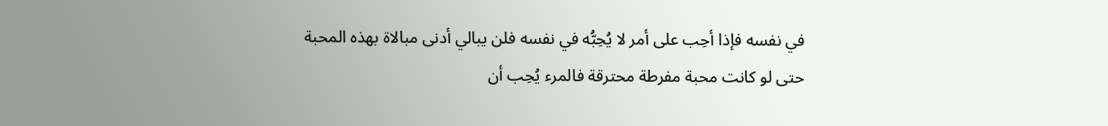في نفسه فإذا أحِب على أمر لا يُحِبُّه في نفسه فلن يبالي أدنى مبالاة بهذه المحبة حتى لو كانت محبة مفرطة محترقة فالمرء يُحِب أن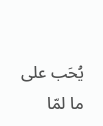يُحَب على ما لمّا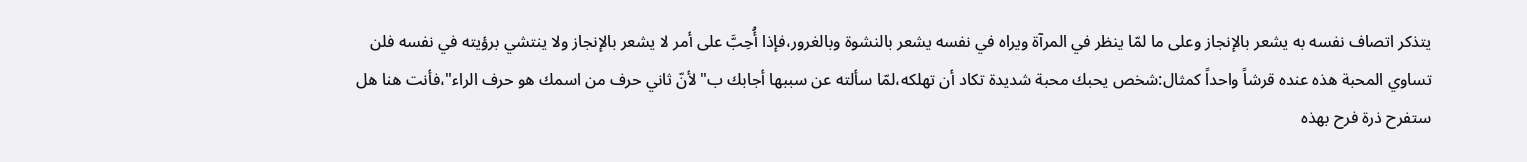يتذكر اتصاف نفسه به يشعر بالإنجاز وعلى ما لمّا ينظر في المرآة ويراه في نفسه يشعر بالنشوة وبالغرور،فإذا أُحِبَّ على أمر لا يشعر بالإنجاز ولا ينتشي برؤيته في نفسه فلن تساوي المحبة هذه عنده قرشاً واحداً كمثال:شخص يحبك محبة شديدة تكاد أن تهلكه،لمّا سألته عن سببها أجابك ب"لأنّ ثاني حرف من اسمك هو حرف الراء"،فأنت هنا هل ستفرح ذرة فرح بهذه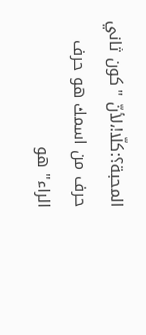المحبة؟:كلّا!،لأنّ "كون ثاني حرف من اسمك هو حرف الراء" هو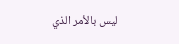ليس بالأمر الذي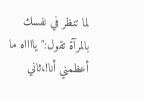لما تنظر في نفسك بالمرآة تقول:"يااااه ما أعظمني أنا!،ثاني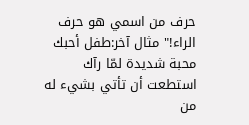حرف من اسمي هو حرف الراء!" مثال آخر:طفل أحبك محبة شديدة لمّا رآك استطعت أن تأتي بشيء له من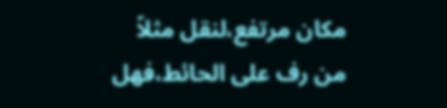مكان مرتفع،لنقل مثلاً من رف على الحائط،فهل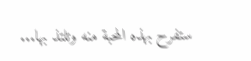ستفرح بهذه المحبة منه وتلتذ بها...